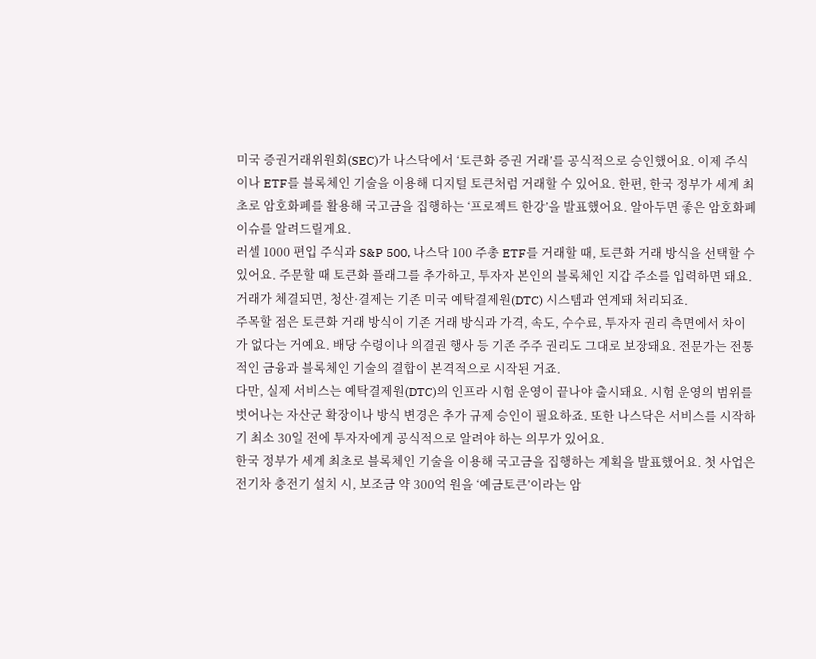미국 증권거래위원회(SEC)가 나스닥에서 ‘토큰화 증권 거래’를 공식적으로 승인했어요. 이제 주식이나 ETF를 블록체인 기술을 이용해 디지털 토큰처럼 거래할 수 있어요. 한편, 한국 정부가 세계 최초로 암호화폐를 활용해 국고금을 집행하는 ‘프로젝트 한강’을 발표했어요. 알아두면 좋은 암호화폐 이슈를 알려드릴게요.
러셀 1000 편입 주식과 S&P 500, 나스닥 100 주총 ETF를 거래할 때, 토큰화 거래 방식을 선택할 수 있어요. 주문할 때 토큰화 플래그를 추가하고, 투자자 본인의 블록체인 지갑 주소를 입력하면 돼요. 거래가 체결되면, 청산·결제는 기존 미국 예탁결제원(DTC) 시스템과 연계돼 처리되죠.
주목할 점은 토큰화 거래 방식이 기존 거래 방식과 가격, 속도, 수수료, 투자자 권리 측면에서 차이가 없다는 거예요. 배당 수령이나 의결권 행사 등 기존 주주 권리도 그대로 보장돼요. 전문가는 전통적인 금융과 블록체인 기술의 결합이 본격적으로 시작된 거죠.
다만, 실제 서비스는 예탁결제원(DTC)의 인프라 시험 운영이 끝나야 출시돼요. 시험 운영의 범위를 벗어나는 자산군 확장이나 방식 변경은 추가 규제 승인이 필요하죠. 또한 나스닥은 서비스를 시작하기 최소 30일 전에 투자자에게 공식적으로 알려야 하는 의무가 있어요.
한국 정부가 세계 최초로 블록체인 기술을 이용해 국고금을 집행하는 계획을 발표했어요. 첫 사업은 전기차 충전기 설치 시, 보조금 약 300억 원을 ‘예금토큰’이라는 암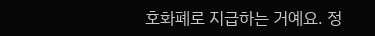호화폐로 지급하는 거예요. 정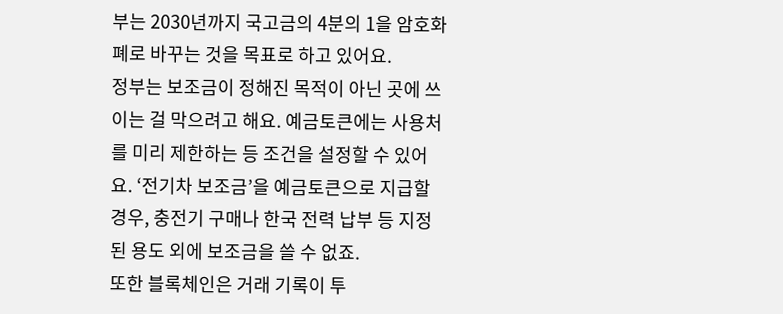부는 2030년까지 국고금의 4분의 1을 암호화폐로 바꾸는 것을 목표로 하고 있어요.
정부는 보조금이 정해진 목적이 아닌 곳에 쓰이는 걸 막으려고 해요. 예금토큰에는 사용처를 미리 제한하는 등 조건을 설정할 수 있어요. ‘전기차 보조금’을 예금토큰으로 지급할 경우, 충전기 구매나 한국 전력 납부 등 지정된 용도 외에 보조금을 쓸 수 없죠.
또한 블록체인은 거래 기록이 투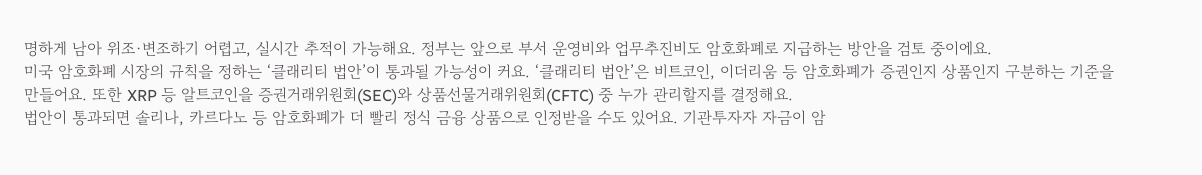명하게 남아 위조·변조하기 어렵고, 실시간 추적이 가능해요. 정부는 앞으로 부서 운영비와 업무추진비도 암호화폐로 지급하는 방안을 검토 중이에요.
미국 암호화폐 시장의 규칙을 정하는 ‘클래리티 법안’이 통과될 가능성이 커요. ‘클래리티 법안’은 비트코인, 이더리움 등 암호화폐가 증권인지 상품인지 구분하는 기준을 만들어요. 또한 XRP 등 알트코인을 증권거래위원회(SEC)와 상품선물거래위원회(CFTC) 중 누가 관리할지를 결정해요.
법안이 통과되면 솔리나, 카르다노 등 암호화폐가 더 빨리 정식 금융 상품으로 인정받을 수도 있어요. 기관투자자 자금이 암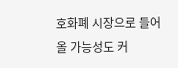호화폐 시장으로 들어올 가능성도 커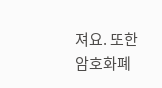져요. 또한 암호화폐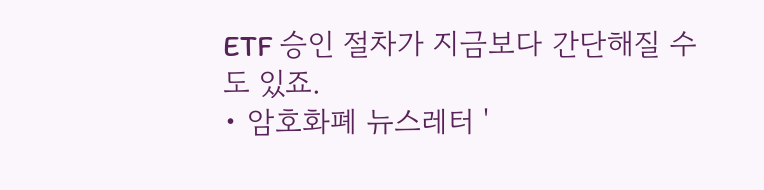ETF 승인 절차가 지금보다 간단해질 수도 있죠.
• 암호화폐 뉴스레터 '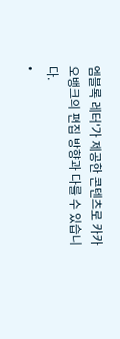엠블록 레터'가 제공한 콘텐츠로 카카오뱅크의 편집 방향과 다를 수 있습니다.
•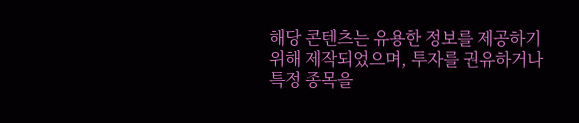해당 콘텐츠는 유용한 정보를 제공하기 위해 제작되었으며, 투자를 권유하거나 특정 종목을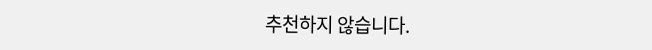추천하지 않습니다.